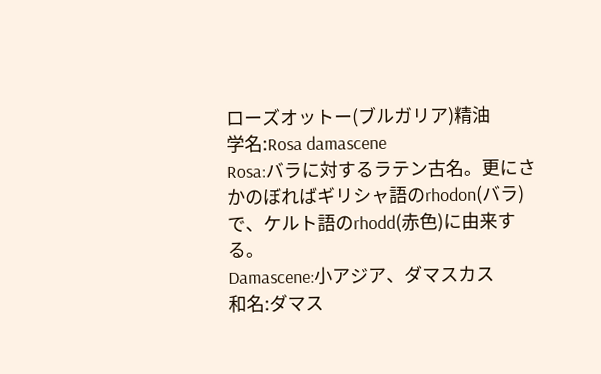ローズオットー(ブルガリア)精油
学名:Rosa damascene
Rosa:バラに対するラテン古名。更にさかのぼればギリシャ語のrhodon(バラ)で、ケルト語のrhodd(赤色)に由来する。
Damascene:小アジア、ダマスカス
和名:ダマス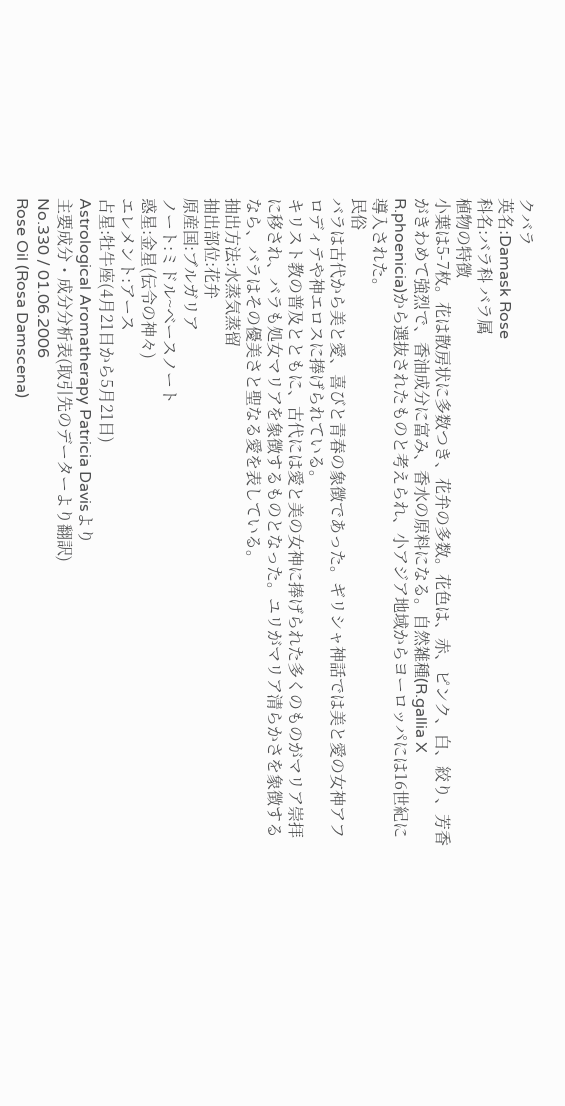クバラ
英名:Damask Rose
科名:バラ科 バラ属
植物の特徴
小葉は5-7枚。花は散房状に多数つき、花弁の多数。花色は、赤、ピンク、白、絞り、芳香がきわめて強烈で、香油成分に富み、香水の原料になる。自然雑種(R.gallia X R.phoenicia)から選抜されたものと考えられ、小アジア地域からヨーロッパには16世紀に導入された。
民俗
バラは古代から美と愛、喜びと青春の象徴であった。ギリシャ神話では美と愛の女神アフロディテや神エロスに捧げられている。
キリスト教の普及とともに、古代には愛と美の女神に捧げられた多くのものがマリア崇拝に移され、バラも処女マリアを象徴するものとなった。ユリがマリア清らかさを象徴するなら、バラはその優美さと聖なる愛を表している。
抽出方法:水蒸気蒸留
抽出部位:花弁
原産国:ブルガリア
ノート:ミドル~ベースノート
惑星:金星(伝令の神々)
エレメント:アース
占星:牡牛座(4月21日から5月21日)
Astrological Aromatherapy Patricia Davisより
主要成分・成分分析表(取引先のデーターより翻訳)
No.330 / 01.06.2006
Rose Oil (Rosa Damscena)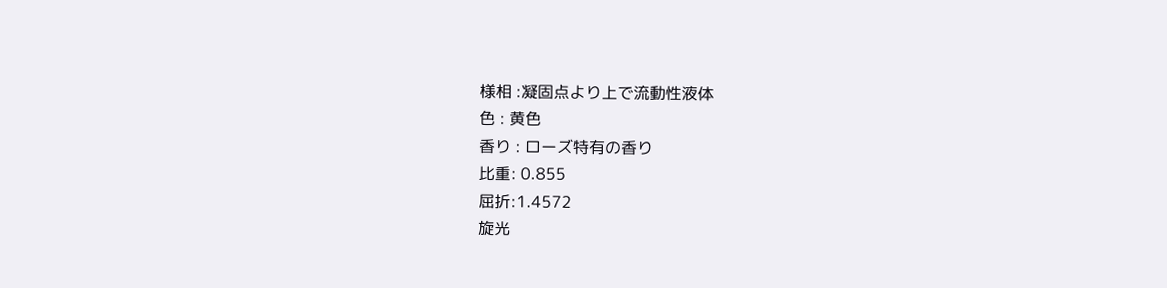様相 :凝固点より上で流動性液体
色 : 黄色
香り : ローズ特有の香り
比重: 0.855
屈折:1.4572
旋光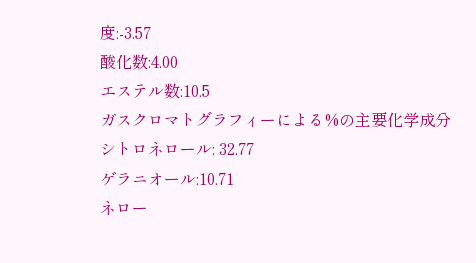度:-3.57
酸化数:4.00
エステル数:10.5
ガスクロマトグラフィーによる%の主要化学成分
シトロネロール: 32.77
ゲラニオール:10.71
ネロー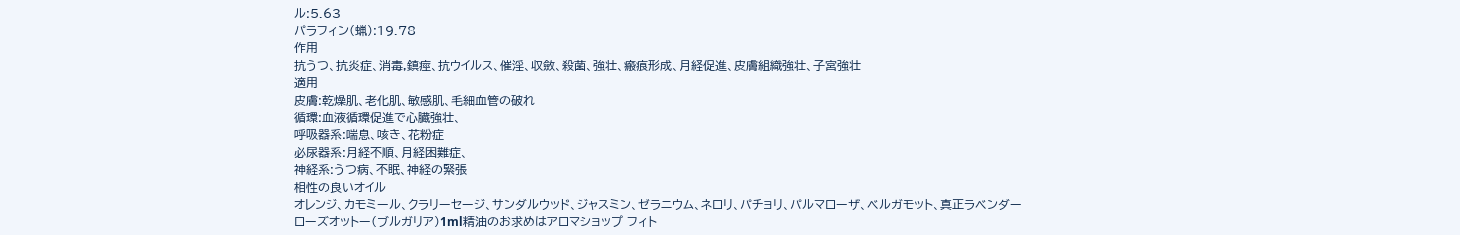ル:5.63
パラフィン(蝋):19.78
作用
抗うつ、抗炎症、消毒,鎮痙、抗ウイルス、催淫、収斂、殺菌、強壮、瘢痕形成、月経促進、皮膚組織強壮、子宮強壮
適用
皮膚:乾燥肌、老化肌、敏感肌、毛細血管の破れ
循環:血液循環促進で心臓強壮、
呼吸器系:喘息、咳き、花粉症
必尿器系:月経不順、月経困難症、
神経系:うつ病、不眠、神経の緊張
相性の良いオイル
オレンジ、カモミール、クラリーセージ、サンダルウッド、ジャスミン、ゼラニウム、ネロリ、パチョリ、パルマローザ、ベルガモット、真正ラベンダー
ローズオットー(ブルガリア)1ml精油のお求めはアロマショップ フィト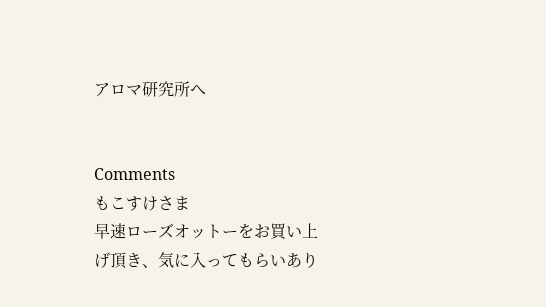アロマ研究所へ


Comments
もこすけさま
早速ローズオットーをお買い上げ頂き、気に入ってもらいあり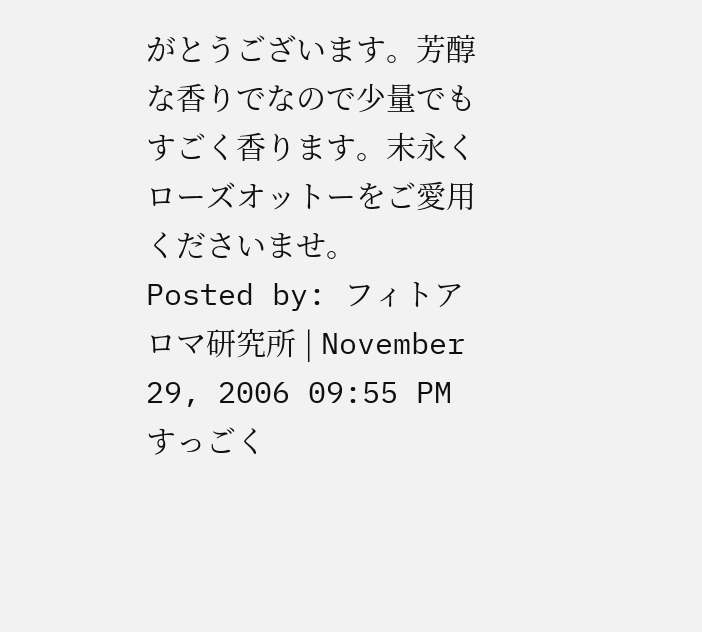がとうございます。芳醇な香りでなので少量でもすごく香ります。末永くローズオットーをご愛用くださいませ。
Posted by: フィトアロマ研究所 | November 29, 2006 09:55 PM
すっごく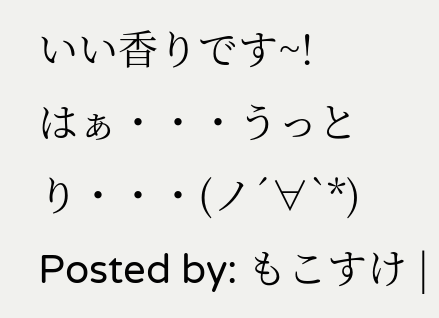いい香りです~!
はぁ・・・うっとり・・・(ノ´∀`*)
Posted by: もこすけ |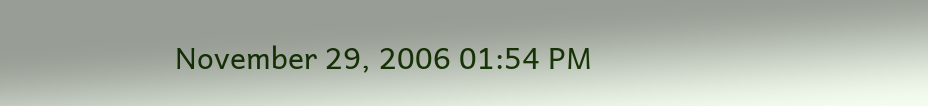November 29, 2006 01:54 PM